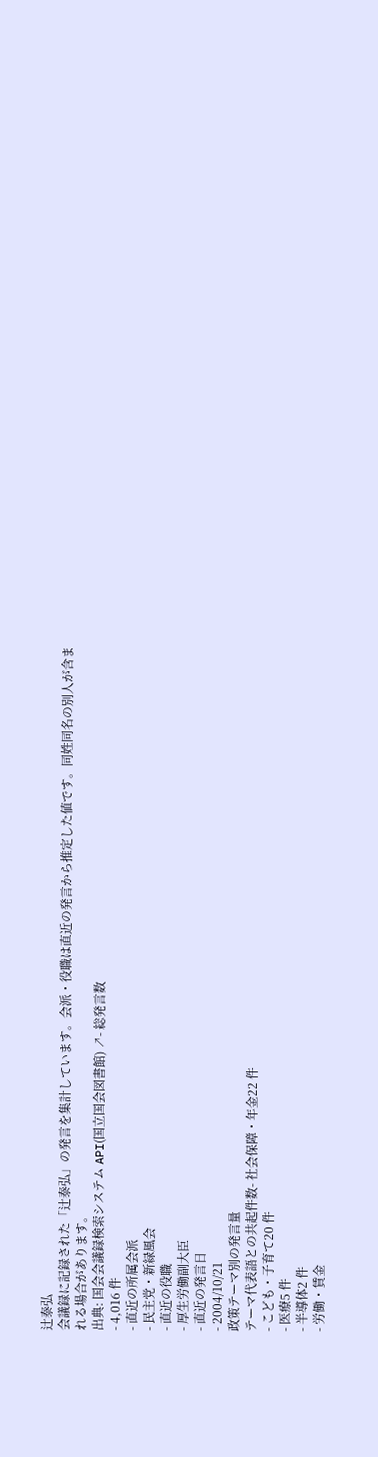辻泰弘
会議録に記録された「辻泰弘」の発言を集計しています。会派・役職は直近の発言から推定した値です。同姓同名の別人が含まれる場合があります。
出典: 国会会議録検索システム API(国立国会図書館) ↗- 総発言数
- 4,016 件
- 直近の所属会派
- 民主党・新緑風会
- 直近の役職
- 厚生労働副大臣
- 直近の発言日
- 2004/10/21
政策テーマ別の発言量
テーマ代表語との共起件数- 社会保障・年金22 件
- こども・子育て20 件
- 医療5 件
- 半導体2 件
- 労働・賃金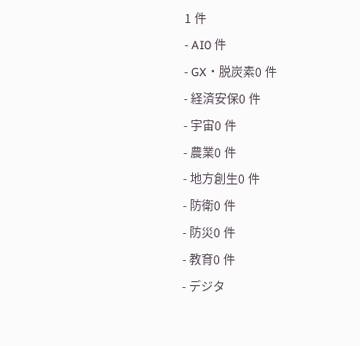1 件
- AI0 件
- GX・脱炭素0 件
- 経済安保0 件
- 宇宙0 件
- 農業0 件
- 地方創生0 件
- 防衛0 件
- 防災0 件
- 教育0 件
- デジタ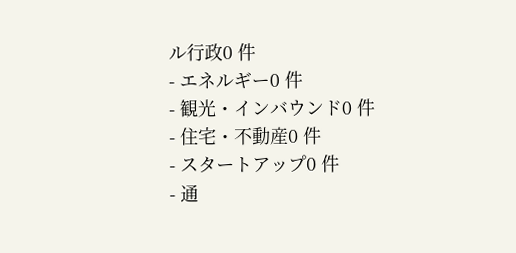ル行政0 件
- エネルギー0 件
- 観光・インバウンド0 件
- 住宅・不動産0 件
- スタートアップ0 件
- 通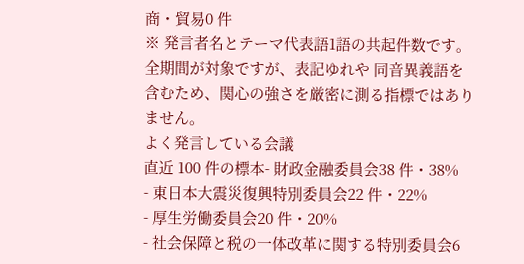商・貿易0 件
※ 発言者名とテーマ代表語1語の共起件数です。全期間が対象ですが、表記ゆれや 同音異義語を含むため、関心の強さを厳密に測る指標ではありません。
よく発言している会議
直近 100 件の標本- 財政金融委員会38 件・38%
- 東日本大震災復興特別委員会22 件・22%
- 厚生労働委員会20 件・20%
- 社会保障と税の一体改革に関する特別委員会6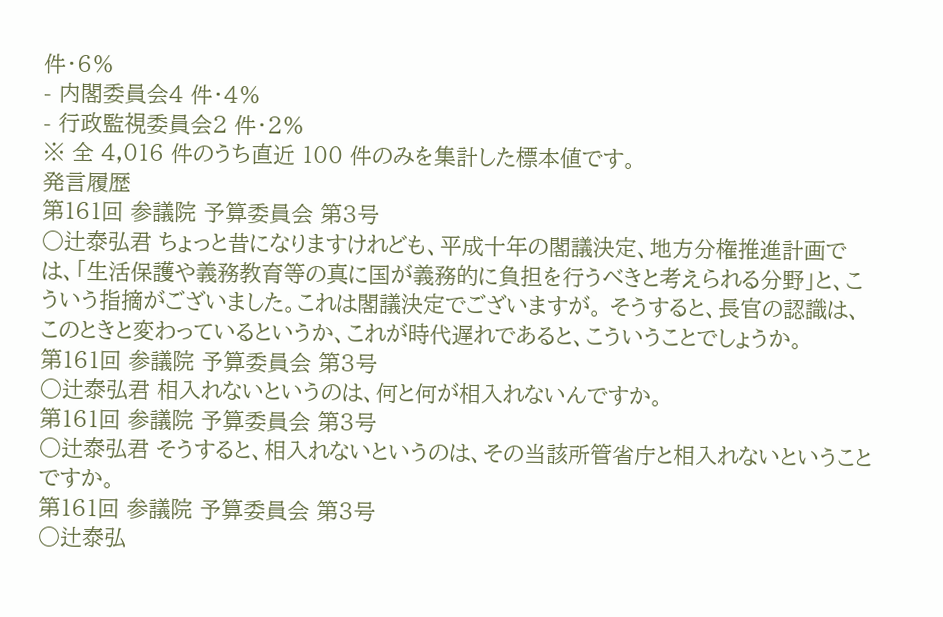件・6%
- 内閣委員会4 件・4%
- 行政監視委員会2 件・2%
※ 全 4,016 件のうち直近 100 件のみを集計した標本値です。
発言履歴
第161回 参議院 予算委員会 第3号
○辻泰弘君 ちょっと昔になりますけれども、平成十年の閣議決定、地方分権推進計画では、「生活保護や義務教育等の真に国が義務的に負担を行うべきと考えられる分野」と、こういう指摘がございました。これは閣議決定でございますが。 そうすると、長官の認識は、このときと変わっているというか、これが時代遅れであると、こういうことでしょうか。
第161回 参議院 予算委員会 第3号
○辻泰弘君 相入れないというのは、何と何が相入れないんですか。
第161回 参議院 予算委員会 第3号
○辻泰弘君 そうすると、相入れないというのは、その当該所管省庁と相入れないということですか。
第161回 参議院 予算委員会 第3号
○辻泰弘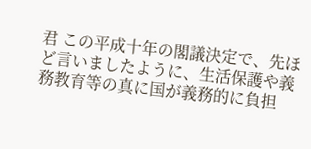君 この平成十年の閣議決定で、先ほど言いましたように、生活保護や義務教育等の真に国が義務的に負担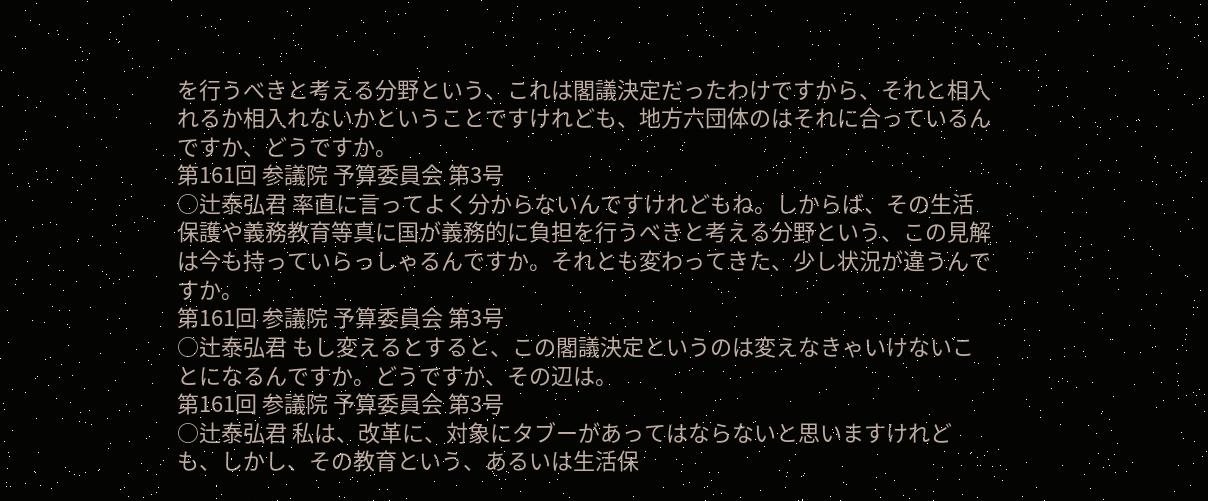を行うべきと考える分野という、これは閣議決定だったわけですから、それと相入れるか相入れないかということですけれども、地方六団体のはそれに合っているんですか、どうですか。
第161回 参議院 予算委員会 第3号
○辻泰弘君 率直に言ってよく分からないんですけれどもね。しからば、その生活保護や義務教育等真に国が義務的に負担を行うべきと考える分野という、この見解は今も持っていらっしゃるんですか。それとも変わってきた、少し状況が違うんですか。
第161回 参議院 予算委員会 第3号
○辻泰弘君 もし変えるとすると、この閣議決定というのは変えなきゃいけないことになるんですか。どうですか、その辺は。
第161回 参議院 予算委員会 第3号
○辻泰弘君 私は、改革に、対象にタブーがあってはならないと思いますけれども、しかし、その教育という、あるいは生活保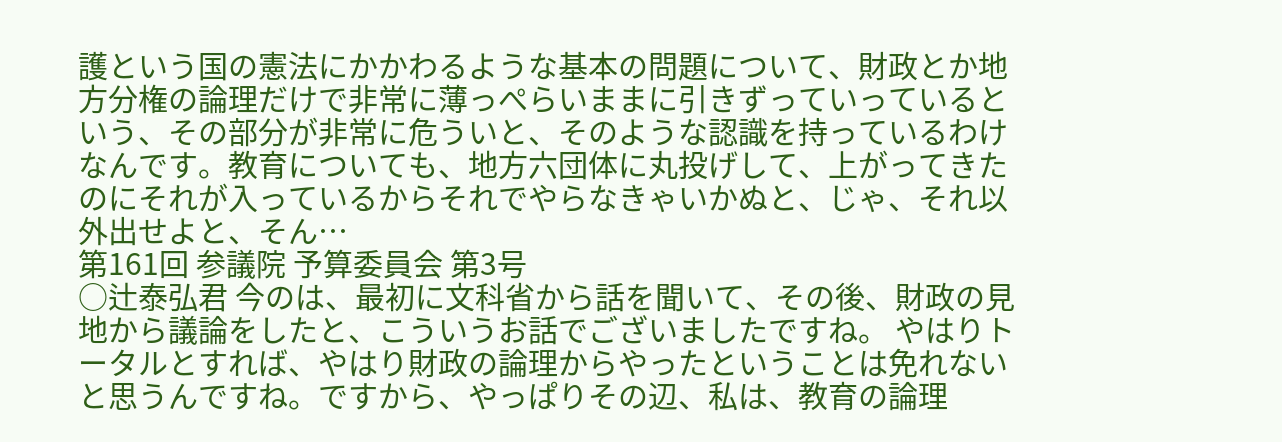護という国の憲法にかかわるような基本の問題について、財政とか地方分権の論理だけで非常に薄っぺらいままに引きずっていっているという、その部分が非常に危ういと、そのような認識を持っているわけなんです。教育についても、地方六団体に丸投げして、上がってきたのにそれが入っているからそれでやらなきゃいかぬと、じゃ、それ以外出せよと、そん…
第161回 参議院 予算委員会 第3号
○辻泰弘君 今のは、最初に文科省から話を聞いて、その後、財政の見地から議論をしたと、こういうお話でございましたですね。 やはりトータルとすれば、やはり財政の論理からやったということは免れないと思うんですね。ですから、やっぱりその辺、私は、教育の論理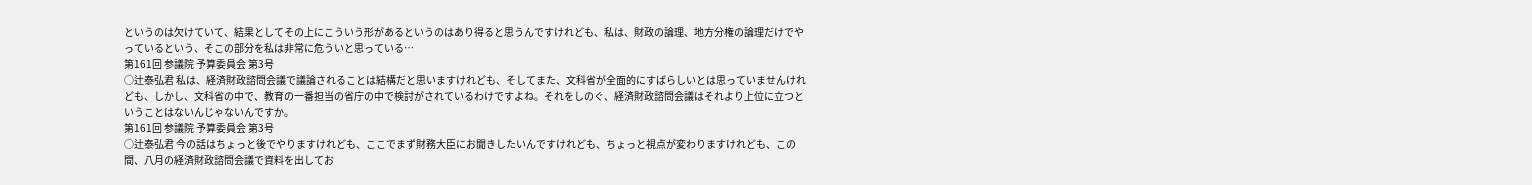というのは欠けていて、結果としてその上にこういう形があるというのはあり得ると思うんですけれども、私は、財政の論理、地方分権の論理だけでやっているという、そこの部分を私は非常に危ういと思っている…
第161回 参議院 予算委員会 第3号
○辻泰弘君 私は、経済財政諮問会議で議論されることは結構だと思いますけれども、そしてまた、文科省が全面的にすばらしいとは思っていませんけれども、しかし、文科省の中で、教育の一番担当の省庁の中で検討がされているわけですよね。それをしのぐ、経済財政諮問会議はそれより上位に立つということはないんじゃないんですか。
第161回 参議院 予算委員会 第3号
○辻泰弘君 今の話はちょっと後でやりますけれども、ここでまず財務大臣にお聞きしたいんですけれども、ちょっと視点が変わりますけれども、この間、八月の経済財政諮問会議で資料を出してお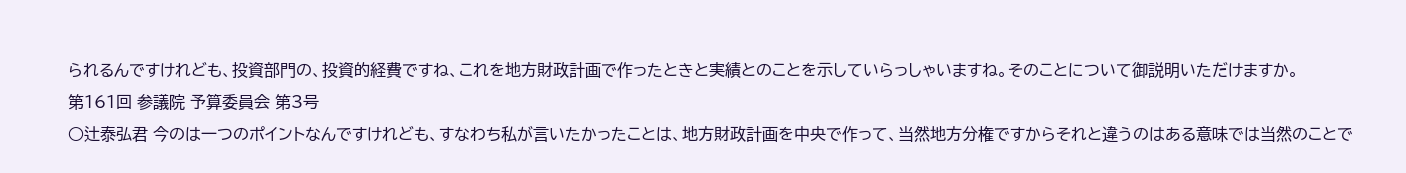られるんですけれども、投資部門の、投資的経費ですね、これを地方財政計画で作ったときと実績とのことを示していらっしゃいますね。そのことについて御説明いただけますか。
第161回 参議院 予算委員会 第3号
○辻泰弘君 今のは一つのポイントなんですけれども、すなわち私が言いたかったことは、地方財政計画を中央で作って、当然地方分権ですからそれと違うのはある意味では当然のことで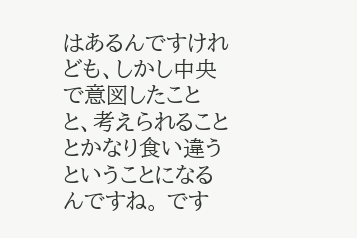はあるんですけれども、しかし中央で意図したことと、考えられることとかなり食い違うということになるんですね。 です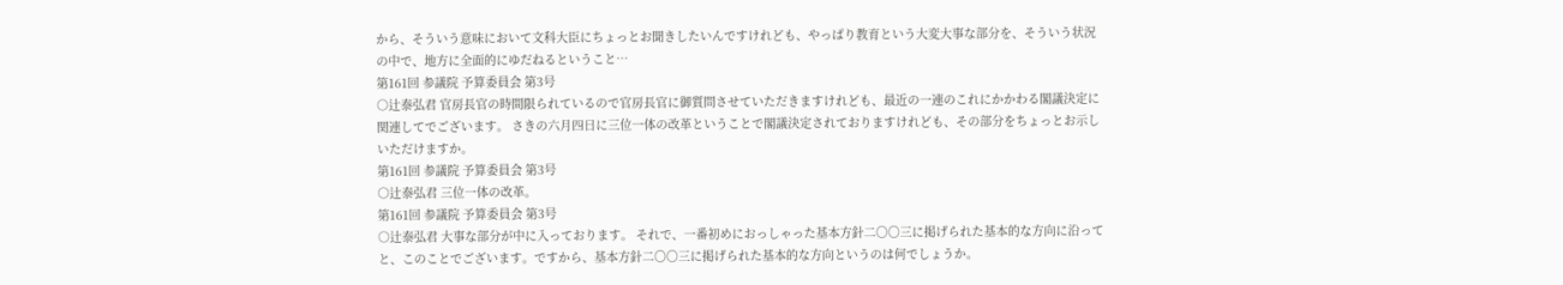から、そういう意味において文科大臣にちょっとお聞きしたいんですけれども、やっぱり教育という大変大事な部分を、そういう状況の中で、地方に全面的にゆだねるということ…
第161回 参議院 予算委員会 第3号
○辻泰弘君 官房長官の時間限られているので官房長官に御質問させていただきますけれども、最近の一連のこれにかかわる閣議決定に関連してでございます。 さきの六月四日に三位一体の改革ということで閣議決定されておりますけれども、その部分をちょっとお示しいただけますか。
第161回 参議院 予算委員会 第3号
○辻泰弘君 三位一体の改革。
第161回 参議院 予算委員会 第3号
○辻泰弘君 大事な部分が中に入っております。 それで、一番初めにおっしゃった基本方針二〇〇三に掲げられた基本的な方向に沿ってと、このことでございます。ですから、基本方針二〇〇三に掲げられた基本的な方向というのは何でしょうか。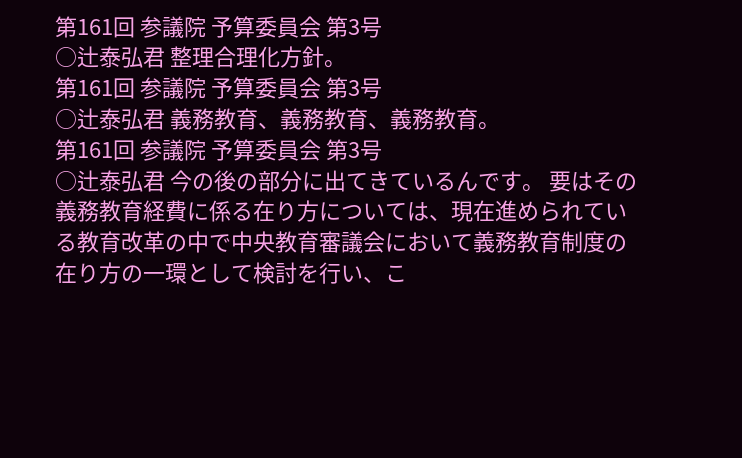第161回 参議院 予算委員会 第3号
○辻泰弘君 整理合理化方針。
第161回 参議院 予算委員会 第3号
○辻泰弘君 義務教育、義務教育、義務教育。
第161回 参議院 予算委員会 第3号
○辻泰弘君 今の後の部分に出てきているんです。 要はその義務教育経費に係る在り方については、現在進められている教育改革の中で中央教育審議会において義務教育制度の在り方の一環として検討を行い、こ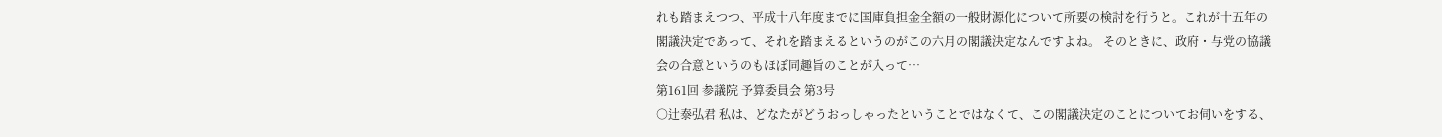れも踏まえつつ、平成十八年度までに国庫負担金全額の一般財源化について所要の検討を行うと。これが十五年の閣議決定であって、それを踏まえるというのがこの六月の閣議決定なんですよね。 そのときに、政府・与党の協議会の合意というのもほぼ同趣旨のことが入って…
第161回 参議院 予算委員会 第3号
○辻泰弘君 私は、どなたがどうおっしゃったということではなくて、この閣議決定のことについてお伺いをする、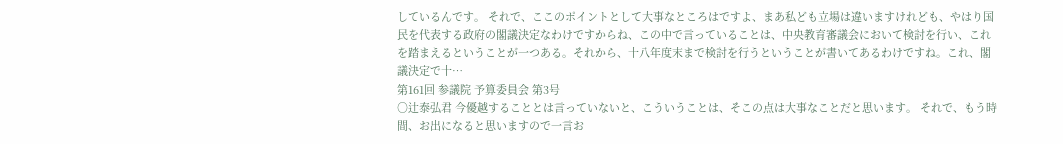しているんです。 それで、ここのポイントとして大事なところはですよ、まあ私ども立場は違いますけれども、やはり国民を代表する政府の閣議決定なわけですからね、この中で言っていることは、中央教育審議会において検討を行い、これを踏まえるということが一つある。それから、十八年度末まで検討を行うということが書いてあるわけですね。これ、閣議決定で十…
第161回 参議院 予算委員会 第3号
○辻泰弘君 今優越することとは言っていないと、こういうことは、そこの点は大事なことだと思います。 それで、もう時間、お出になると思いますので一言お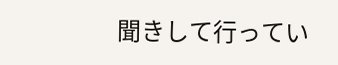聞きして行ってい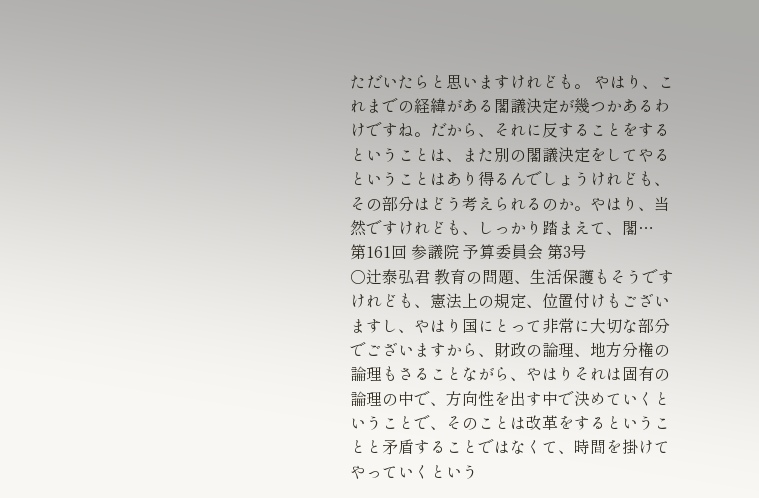ただいたらと思いますけれども。 やはり、これまでの経緯がある閣議決定が幾つかあるわけですね。だから、それに反することをするということは、また別の閣議決定をしてやるということはあり得るんでしょうけれども、その部分はどう考えられるのか。やはり、当然ですけれども、しっかり踏まえて、閣…
第161回 参議院 予算委員会 第3号
○辻泰弘君 教育の問題、生活保護もそうですけれども、憲法上の規定、位置付けもございますし、やはり国にとって非常に大切な部分でございますから、財政の論理、地方分権の論理もさることながら、やはりそれは固有の論理の中で、方向性を出す中で決めていくということで、そのことは改革をするということと矛盾することではなくて、時間を掛けてやっていくという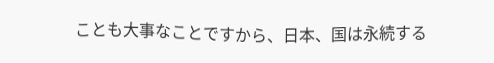ことも大事なことですから、日本、国は永続する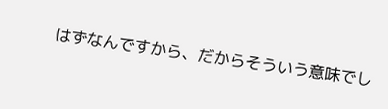はずなんですから、だからそういう意味でし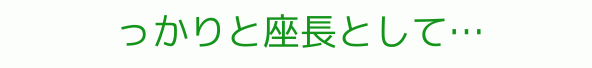っかりと座長として…